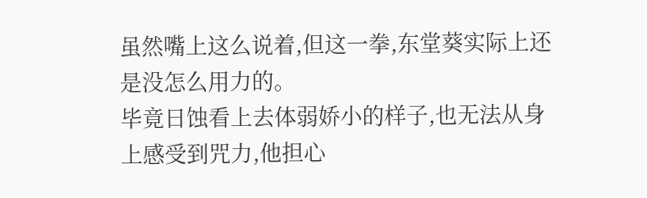虽然嘴上这么说着,但这一拳,东堂葵实际上还是没怎么用力的。
毕竟日蚀看上去体弱娇小的样子,也无法从身上感受到咒力,他担心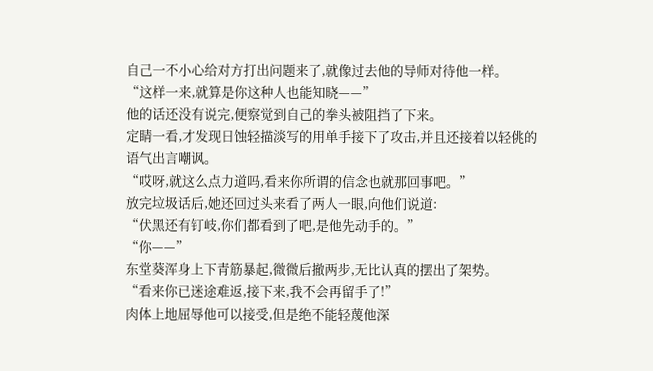自己一不小心给对方打出问题来了,就像过去他的导师对待他一样。
“这样一来,就算是你这种人也能知晓——”
他的话还没有说完,便察觉到自己的拳头被阻挡了下来。
定睛一看,才发现日蚀轻描淡写的用单手接下了攻击,并且还接着以轻佻的语气出言嘲讽。
“哎呀,就这么点力道吗,看来你所谓的信念也就那回事吧。”
放完垃圾话后,她还回过头来看了两人一眼,向他们说道:
“伏黑还有钉岐,你们都看到了吧,是他先动手的。”
“你——”
东堂葵浑身上下青筋暴起,微微后撤两步,无比认真的摆出了架势。
“看来你已迷途难返,接下来,我不会再留手了!”
肉体上地屈辱他可以接受,但是绝不能轻蔑他深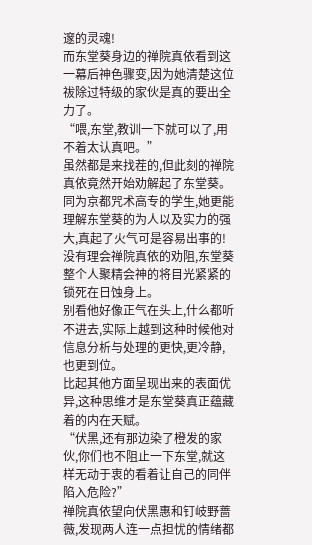邃的灵魂!
而东堂葵身边的禅院真依看到这一幕后神色骤变,因为她清楚这位祓除过特级的家伙是真的要出全力了。
“喂,东堂,教训一下就可以了,用不着太认真吧。”
虽然都是来找茬的,但此刻的禅院真依竟然开始劝解起了东堂葵。
同为京都咒术高专的学生,她更能理解东堂葵的为人以及实力的强大,真起了火气可是容易出事的!
没有理会禅院真依的劝阻,东堂葵整个人聚精会神的将目光紧紧的锁死在日蚀身上。
别看他好像正气在头上,什么都听不进去,实际上越到这种时候他对信息分析与处理的更快,更冷静,也更到位。
比起其他方面呈现出来的表面优异,这种思维才是东堂葵真正蕴藏着的内在天赋。
“伏黑,还有那边染了橙发的家伙,你们也不阻止一下东堂,就这样无动于衷的看着让自己的同伴陷入危险?”
禅院真依望向伏黑惠和钉岐野蔷薇,发现两人连一点担忧的情绪都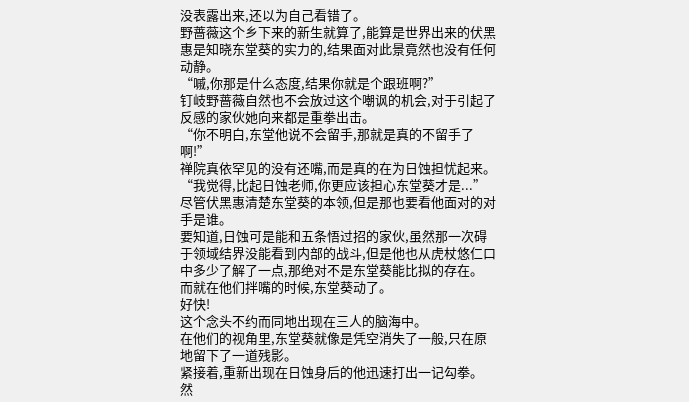没表露出来,还以为自己看错了。
野蔷薇这个乡下来的新生就算了,能算是世界出来的伏黑惠是知晓东堂葵的实力的,结果面对此景竟然也没有任何动静。
“嘁,你那是什么态度,结果你就是个跟班啊?”
钉岐野蔷薇自然也不会放过这个嘲讽的机会,对于引起了反感的家伙她向来都是重拳出击。
“你不明白,东堂他说不会留手,那就是真的不留手了啊!”
禅院真依罕见的没有还嘴,而是真的在为日蚀担忧起来。
“我觉得,比起日蚀老师,你更应该担心东堂葵才是...”
尽管伏黑惠清楚东堂葵的本领,但是那也要看他面对的对手是谁。
要知道,日蚀可是能和五条悟过招的家伙,虽然那一次碍于领域结界没能看到内部的战斗,但是他也从虎杖悠仁口中多少了解了一点,那绝对不是东堂葵能比拟的存在。
而就在他们拌嘴的时候,东堂葵动了。
好快!
这个念头不约而同地出现在三人的脑海中。
在他们的视角里,东堂葵就像是凭空消失了一般,只在原地留下了一道残影。
紧接着,重新出现在日蚀身后的他迅速打出一记勾拳。
然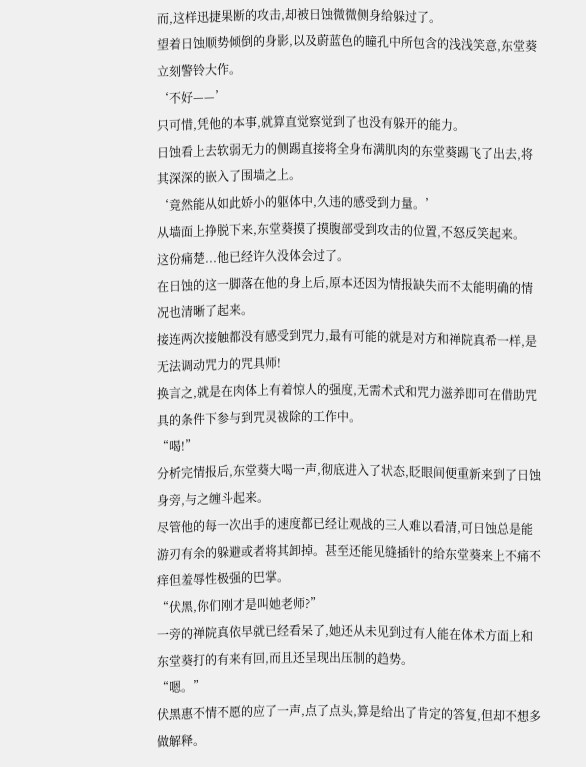而,这样迅捷果断的攻击,却被日蚀微微侧身给躲过了。
望着日蚀顺势倾倒的身影,以及蔚蓝色的瞳孔中所包含的浅浅笑意,东堂葵立刻警铃大作。
‘不好——’
只可惜,凭他的本事,就算直觉察觉到了也没有躲开的能力。
日蚀看上去软弱无力的侧踢直接将全身布满肌肉的东堂葵踢飞了出去,将其深深的嵌入了围墙之上。
‘竟然能从如此娇小的躯体中,久违的感受到力量。’
从墙面上挣脱下来,东堂葵摸了摸腹部受到攻击的位置,不怒反笑起来。
这份痛楚...他已经许久没体会过了。
在日蚀的这一脚落在他的身上后,原本还因为情报缺失而不太能明确的情况也清晰了起来。
接连两次接触都没有感受到咒力,最有可能的就是对方和禅院真希一样,是无法调动咒力的咒具师!
换言之,就是在肉体上有着惊人的强度,无需术式和咒力滋养即可在借助咒具的条件下参与到咒灵祓除的工作中。
“喝!”
分析完情报后,东堂葵大喝一声,彻底进入了状态,眨眼间便重新来到了日蚀身旁,与之缠斗起来。
尽管他的每一次出手的速度都已经让观战的三人难以看清,可日蚀总是能游刃有余的躲避或者将其卸掉。甚至还能见缝插针的给东堂葵来上不痛不痒但羞辱性极强的巴掌。
“伏黑,你们刚才是叫她老师?”
一旁的禅院真依早就已经看呆了,她还从未见到过有人能在体术方面上和东堂葵打的有来有回,而且还呈现出压制的趋势。
“嗯。”
伏黑惠不情不愿的应了一声,点了点头,算是给出了肯定的答复,但却不想多做解释。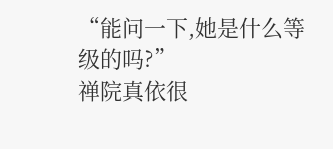“能问一下,她是什么等级的吗?”
禅院真依很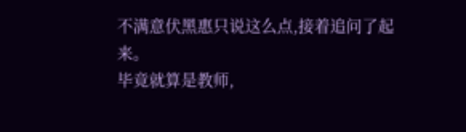不满意伏黑惠只说这么点,接着追问了起来。
毕竟就算是教师,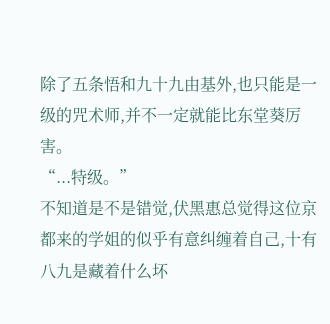除了五条悟和九十九由基外,也只能是一级的咒术师,并不一定就能比东堂葵厉害。
“...特级。”
不知道是不是错觉,伏黑惠总觉得这位京都来的学姐的似乎有意纠缠着自己,十有八九是藏着什么坏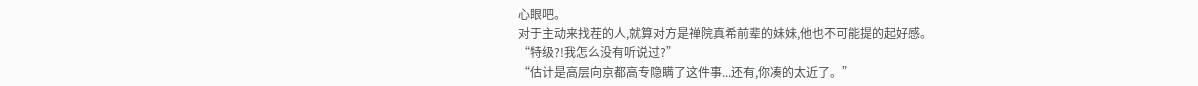心眼吧。
对于主动来找茬的人,就算对方是禅院真希前辈的妹妹,他也不可能提的起好感。
“特级?!我怎么没有听说过?”
“估计是高层向京都高专隐瞒了这件事...还有,你凑的太近了。”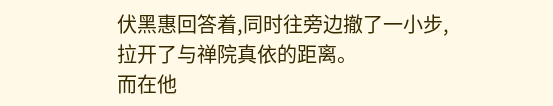伏黑惠回答着,同时往旁边撤了一小步,拉开了与禅院真依的距离。
而在他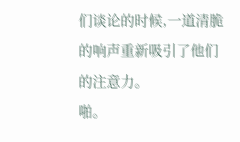们谈论的时候,一道清脆的响声重新吸引了他们的注意力。
啪。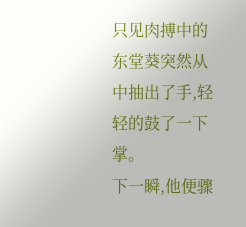只见肉搏中的东堂葵突然从中抽出了手,轻轻的鼓了一下掌。
下一瞬,他便骤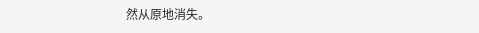然从原地消失。